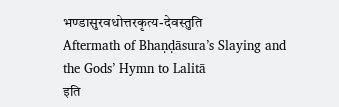भण्डासुरवधोत्तरकृत्य-देवस्तुति
Aftermath of Bhaṇḍāsura’s Slaying and the Gods’ Hymn to Lalitā
इति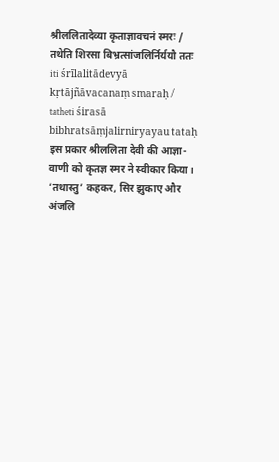श्रीललितादेव्या कृताज्ञावचनं स्मरः / तथेति शिरसा बिभ्रत्सांजलिर्निर्ययौ ततः
iti śrīlalitādevyā kṛtājñāvacanaṃ smaraḥ / tatheti śirasā bibhratsāṃjalirniryayau tataḥ
इस प्रकार श्रीललिता देवी की आज्ञा-वाणी को कृतज्ञ स्मर ने स्वीकार किया। ‘तथास्तु’ कहकर, सिर झुकाए और अंजलि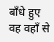बाँधे हुए वह वहाँ से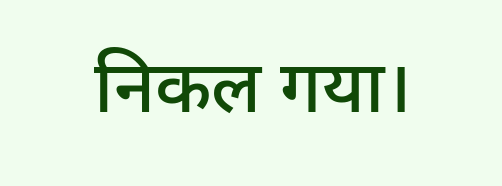निकल गया।